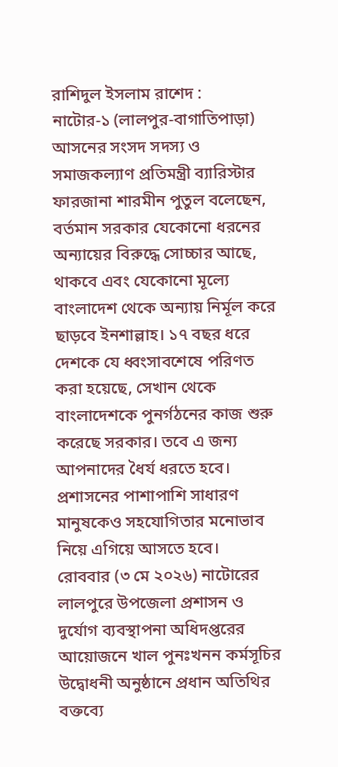রাশিদুল ইসলাম রাশেদ :
নাটোর-১ (লালপুর-বাগাতিপাড়া) আসনের সংসদ সদস্য ও সমাজকল্যাণ প্রতিমন্ত্রী ব্যারিস্টার ফারজানা শারমীন পুতুল বলেছেন, বর্তমান সরকার যেকোনো ধরনের অন্যায়ের বিরুদ্ধে সোচ্চার আছে, থাকবে এবং যেকোনো মূল্যে বাংলাদেশ থেকে অন্যায় নির্মূল করে ছাড়বে ইনশাল্লাহ। ১৭ বছর ধরে দেশকে যে ধ্বংসাবশেষে পরিণত করা হয়েছে, সেখান থেকে বাংলাদেশকে পুনর্গঠনের কাজ শুরু করেছে সরকার। তবে এ জন্য আপনাদের ধৈর্য ধরতে হবে। প্রশাসনের পাশাপাশি সাধারণ মানুষকেও সহযোগিতার মনোভাব নিয়ে এগিয়ে আসতে হবে।
রোববার (৩ মে ২০২৬) নাটোরের লালপুরে উপজেলা প্রশাসন ও দুর্যোগ ব্যবস্থাপনা অধিদপ্তরের আয়োজনে খাল পুনঃখনন কর্মসূচির উদ্বোধনী অনুষ্ঠানে প্রধান অতিথির বক্তব্যে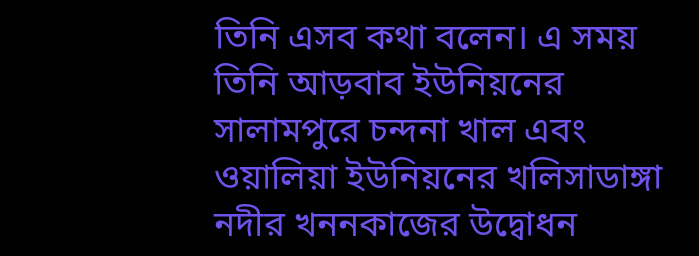তিনি এসব কথা বলেন। এ সময় তিনি আড়বাব ইউনিয়নের সালামপুরে চন্দনা খাল এবং ওয়ালিয়া ইউনিয়নের খলিসাডাঙ্গা নদীর খননকাজের উদ্বোধন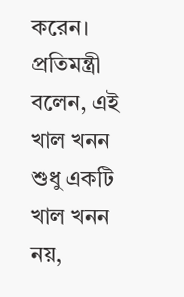করেন।
প্রতিমন্ত্রী বলেন, এই খাল খনন শুধু একটি খাল খনন নয়,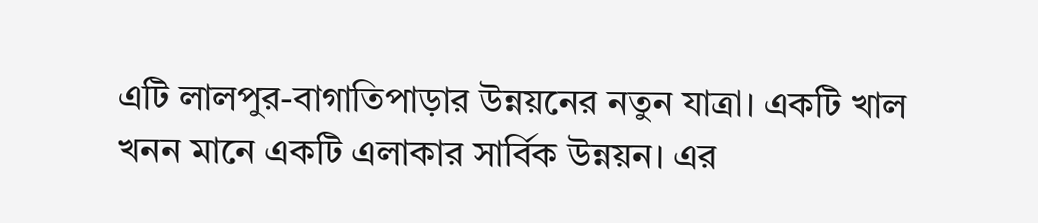এটি লালপুর-বাগাতিপাড়ার উন্নয়নের নতুন যাত্রা। একটি খাল খনন মানে একটি এলাকার সার্বিক উন্নয়ন। এর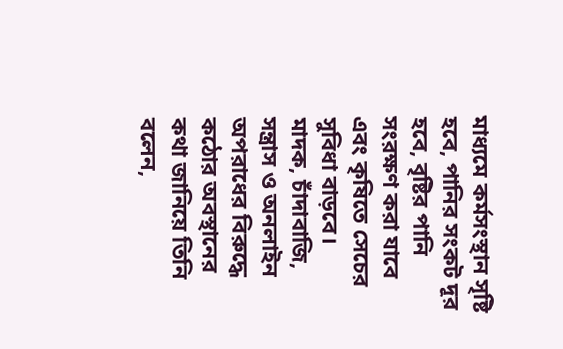মাধ্যমে কর্মসংস্থান সৃষ্টি হবে, পানির সংকট দূর হবে, বৃষ্টির পানি সংরক্ষণ করা যাবে এবং কৃষিতে সেচের সুবিধা বাড়বে।
মাদক, চাঁদাবাজি, সন্ত্রাস ও অনলাইন অপরাধের বিরুদ্ধে কঠোর অবস্থানের কথা জানিয়ে তিনি বলেন,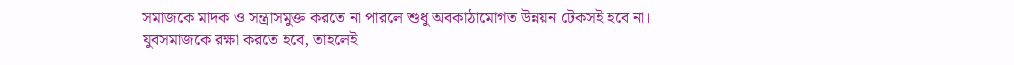সমাজকে মাদক ও সন্ত্রাসমুক্ত করতে না পারলে শুধু অবকাঠামোগত উন্নয়ন টেকসই হবে না। যুবসমাজকে রক্ষা করতে হবে, তাহলেই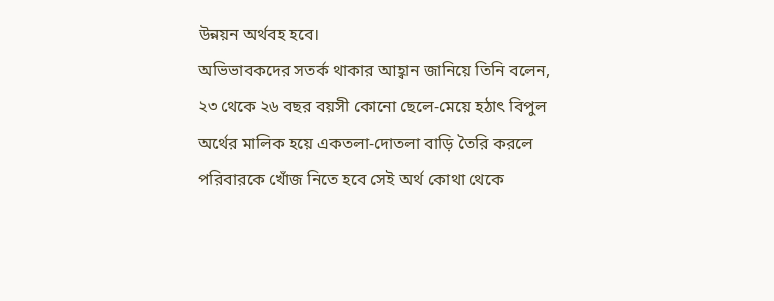উন্নয়ন অর্থবহ হবে।
অভিভাবকদের সতর্ক থাকার আহ্বান জানিয়ে তিনি বলেন, ২৩ থেকে ২৬ বছর বয়সী কোনো ছেলে-মেয়ে হঠাৎ বিপুল অর্থের মালিক হয়ে একতলা-দোতলা বাড়ি তৈরি করলে পরিবারকে খোঁজ নিতে হবে সেই অর্থ কোথা থেকে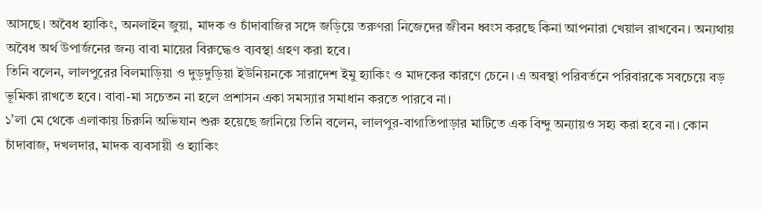আসছে। অবৈধ হ্যাকিং, অনলাইন জুয়া, মাদক ও চাঁদাবাজির সঙ্গে জড়িয়ে তরুণরা নিজেদের জীবন ধ্বংস করছে কিনা আপনারা খেয়াল রাখবেন। অন্যথায় অবৈধ অর্থ উপার্জনের জন্য বাবা মায়ের বিরুদ্ধেও ব্যবস্থা গ্রহণ করা হবে।
তিনি বলেন, লালপুরের বিলমাড়িয়া ও দুড়দুড়িয়া ইউনিয়নকে সারাদেশ ইমু হ্যাকিং ও মাদকের কারণে চেনে। এ অবস্থা পরিবর্তনে পরিবারকে সবচেয়ে বড় ভূমিকা রাখতে হবে। বাবা-মা সচেতন না হলে প্রশাসন একা সমস্যার সমাধান করতে পারবে না।
১’লা মে থেকে এলাকায় চিরুনি অভিযান শুরু হয়েছে জানিয়ে তিনি বলেন, লালপুর-বাগাতিপাড়ার মাটিতে এক বিন্দু অন্যায়ও সহ্য করা হবে না। কোন চাঁদাবাজ, দখলদার, মাদক ব্যবসায়ী ও হ্যাকিং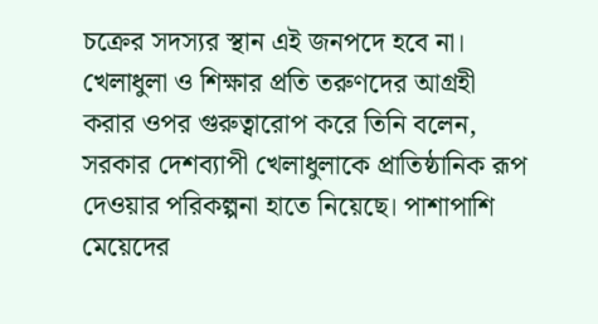চক্রের সদস্যর স্থান এই জনপদে হবে না।
খেলাধুলা ও শিক্ষার প্রতি তরুণদের আগ্রহী করার ওপর গুরুত্বারোপ করে তিনি বলেন, সরকার দেশব্যাপী খেলাধুলাকে প্রাতিষ্ঠানিক রূপ দেওয়ার পরিকল্পনা হাতে নিয়েছে। পাশাপাশি মেয়েদের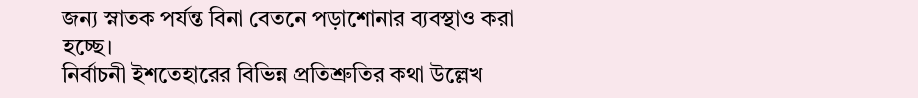জন্য স্নাতক পর্যন্ত বিনা বেতনে পড়াশোনার ব্যবস্থাও করা হচ্ছে।
নির্বাচনী ইশতেহারের বিভিন্ন প্রতিশ্রুতির কথা উল্লেখ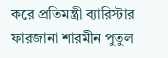করে প্রতিমন্ত্রী ব্যারিস্টার ফারজানা শারমীন পুতুল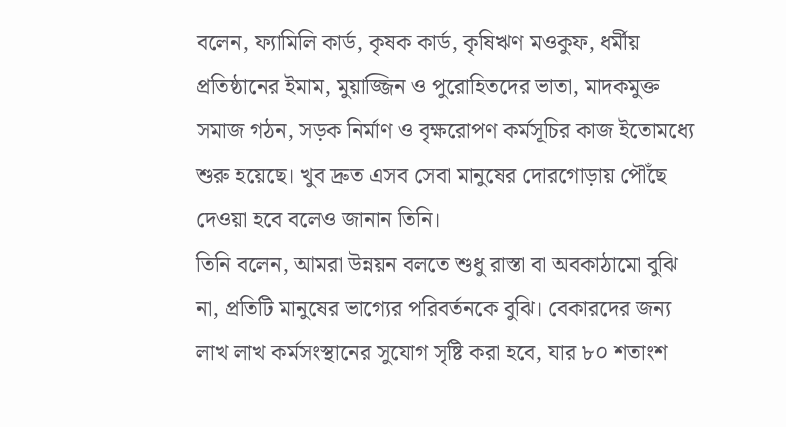বলেন, ফ্যামিলি কার্ড, কৃষক কার্ড, কৃষিঋণ মওকুফ, ধর্মীয় প্রতিষ্ঠানের ইমাম, মুয়াজ্জিন ও পুরোহিতদের ভাতা, মাদকমুক্ত সমাজ গঠন, সড়ক নির্মাণ ও বৃক্ষরোপণ কর্মসূচির কাজ ইতোমধ্যে শুরু হয়েছে। খুব দ্রুত এসব সেবা মানুষের দোরগোড়ায় পৌঁছে দেওয়া হবে বলেও জানান তিনি।
তিনি বলেন, আমরা উন্নয়ন বলতে শুধু রাস্তা বা অবকাঠামো বুঝি না, প্রতিটি মানুষের ভাগ্যের পরিবর্তনকে বুঝি। বেকারদের জন্য লাখ লাখ কর্মসংস্থানের সুযোগ সৃষ্টি করা হবে, যার ৮০ শতাংশ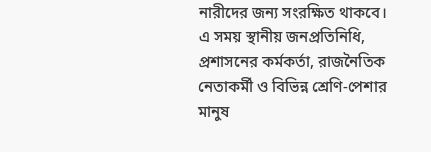নারীদের জন্য সংরক্ষিত থাকবে।
এ সময় স্থানীয় জনপ্রতিনিধি, প্রশাসনের কর্মকর্তা, রাজনৈতিক নেতাকর্মী ও বিভিন্ন শ্রেণি-পেশার মানুষ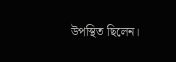উপস্থিত ছিলেন।